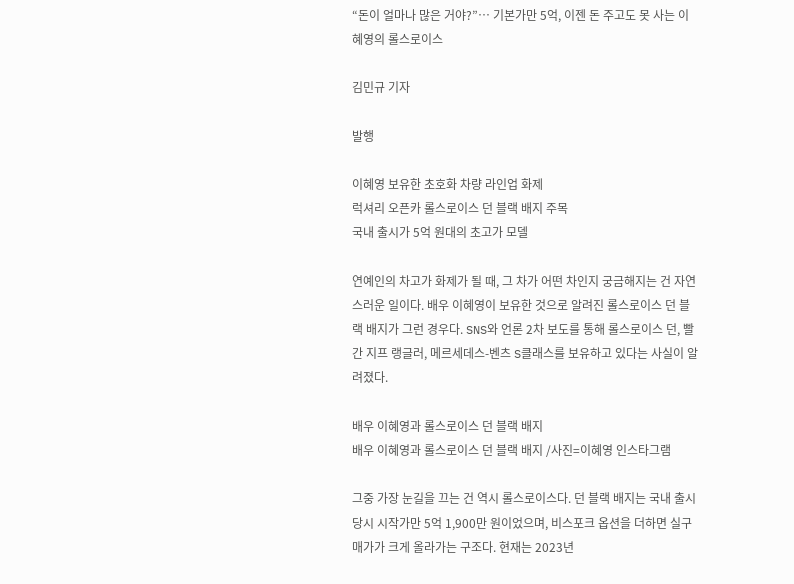“돈이 얼마나 많은 거야?”… 기본가만 5억, 이젠 돈 주고도 못 사는 이혜영의 롤스로이스

김민규 기자

발행

이혜영 보유한 초호화 차량 라인업 화제
럭셔리 오픈카 롤스로이스 던 블랙 배지 주목
국내 출시가 5억 원대의 초고가 모델

연예인의 차고가 화제가 될 때, 그 차가 어떤 차인지 궁금해지는 건 자연스러운 일이다. 배우 이혜영이 보유한 것으로 알려진 롤스로이스 던 블랙 배지가 그런 경우다. SNS와 언론 2차 보도를 통해 롤스로이스 던, 빨간 지프 랭글러, 메르세데스-벤츠 S클래스를 보유하고 있다는 사실이 알려졌다.

배우 이혜영과 롤스로이스 던 블랙 배지
배우 이혜영과 롤스로이스 던 블랙 배지 /사진=이혜영 인스타그램

그중 가장 눈길을 끄는 건 역시 롤스로이스다. 던 블랙 배지는 국내 출시 당시 시작가만 5억 1,900만 원이었으며, 비스포크 옵션을 더하면 실구매가가 크게 올라가는 구조다. 현재는 2023년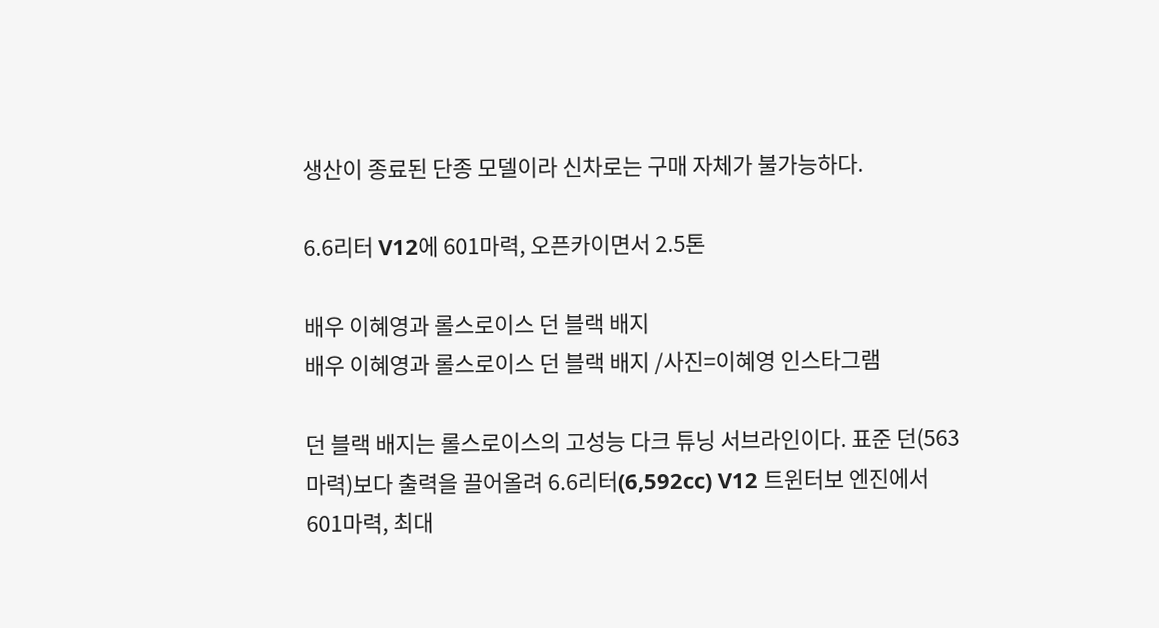생산이 종료된 단종 모델이라 신차로는 구매 자체가 불가능하다.

6.6리터 V12에 601마력, 오픈카이면서 2.5톤

배우 이혜영과 롤스로이스 던 블랙 배지
배우 이혜영과 롤스로이스 던 블랙 배지 /사진=이혜영 인스타그램

던 블랙 배지는 롤스로이스의 고성능 다크 튜닝 서브라인이다. 표준 던(563마력)보다 출력을 끌어올려 6.6리터(6,592cc) V12 트윈터보 엔진에서 601마력, 최대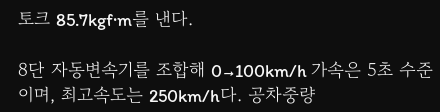토크 85.7kgf·m를 낸다.

8단 자동변속기를 조합해 0→100km/h 가속은 5초 수준이며, 최고속도는 250km/h다. 공차중량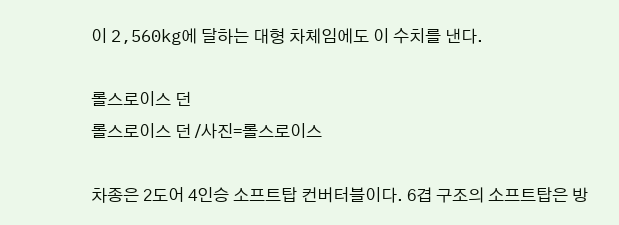이 2,560kg에 달하는 대형 차체임에도 이 수치를 낸다.

롤스로이스 던
롤스로이스 던 /사진=롤스로이스

차종은 2도어 4인승 소프트탑 컨버터블이다. 6겹 구조의 소프트탑은 방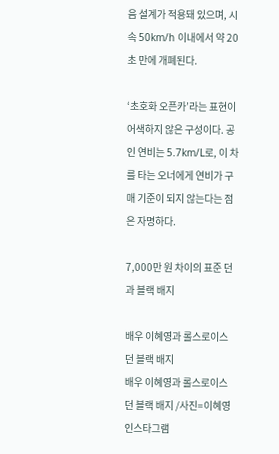음 설계가 적용돼 있으며, 시속 50km/h 이내에서 약 20초 만에 개폐된다.

‘초호화 오픈카’라는 표현이 어색하지 않은 구성이다. 공인 연비는 5.7km/L로, 이 차를 타는 오너에게 연비가 구매 기준이 되지 않는다는 점은 자명하다.

7,000만 원 차이의 표준 던과 블랙 배지

배우 이혜영과 롤스로이스 던 블랙 배지
배우 이혜영과 롤스로이스 던 블랙 배지 /사진=이혜영 인스타그램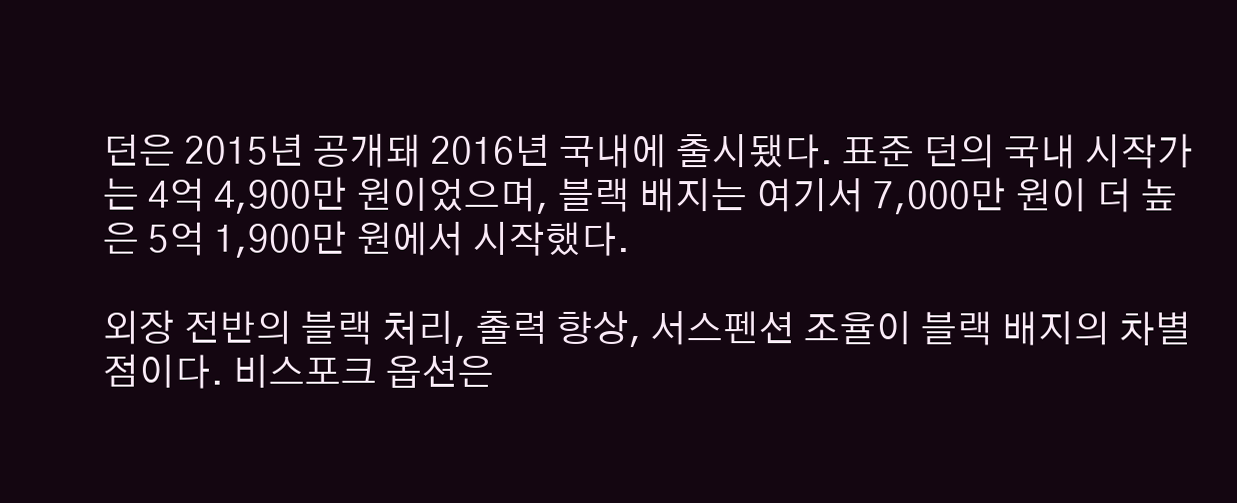던은 2015년 공개돼 2016년 국내에 출시됐다. 표준 던의 국내 시작가는 4억 4,900만 원이었으며, 블랙 배지는 여기서 7,000만 원이 더 높은 5억 1,900만 원에서 시작했다.

외장 전반의 블랙 처리, 출력 향상, 서스펜션 조율이 블랙 배지의 차별점이다. 비스포크 옵션은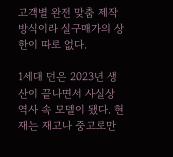고객별 완전 맞춤 제작 방식이라 실구매가의 상한이 따로 없다.

1세대 던은 2023년 생산이 끝나면서 사실상 역사 속 모델이 됐다. 현재는 재고나 중고로만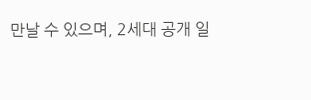만날 수 있으며, 2세대 공개 일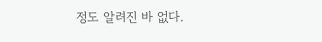정도 알려진 바 없다.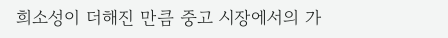희소성이 더해진 만큼 중고 시장에서의 가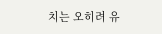치는 오히려 유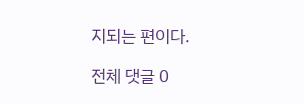지되는 편이다.

전체 댓글 0